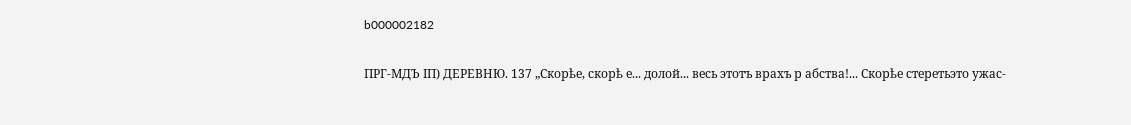b000002182

ПРГ-МДЪ ІП) ДЕРЕВНЮ. 137 „Скорѣе, скорѣ е... долой... весь этотъ врахъ р абства!... Скорѣе стеретьэто ужас-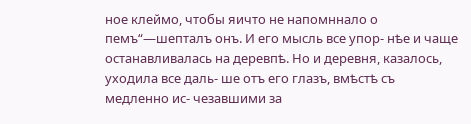ное клеймо, чтобы яичто не напомннало о пемъ“—шепталъ онъ. И его мысль все упор- нѣе и чаще останавливалась на деревпѣ. Но и деревня, казалось, уходила все даль- ше отъ его глазъ, вмѣстѣ съ медленно ис- чезавшими за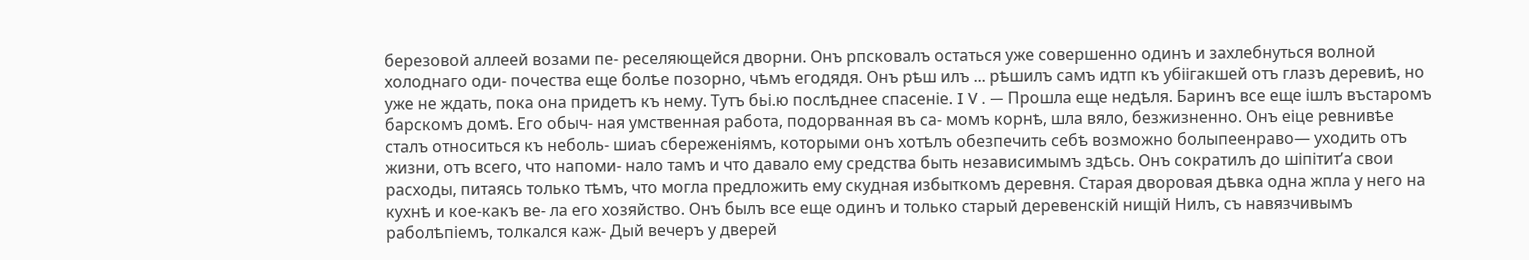березовой аллеей возами пе- реселяющейся дворни. Онъ рпсковалъ остаться уже совершенно одинъ и захлебнуться волной холоднаго оди- почества еще болѣе позорно, чѣмъ егодядя. Онъ рѣш илъ ... рѣшилъ самъ идтп къ убіігакшей отъ глазъ деревиѣ, но уже не ждать, пока она придетъ къ нему. Тутъ бьі.ю послѣднее спасеніе. I V . — Прошла еще недѣля. Баринъ все еще ішлъ въстаромъ барскомъ домѣ. Его обыч- ная умственная работа, подорванная въ са- момъ корнѣ, шла вяло, безжизненно. Онъ еіце ревнивѣе сталъ относиться къ неболь- шиаъ сбереженіямъ, которыми онъ хотѣлъ обезпечить себѣ возможно болыпеенраво— уходить отъ жизни, отъ всего, что напоми- нало тамъ и что давало ему средства быть независимымъ здѣсь. Онъ сократилъ до шіпітит’а свои расходы, питаясь только тѣмъ, что могла предложить ему скудная избыткомъ деревня. Старая дворовая дѣвка одна жпла у него на кухнѣ и кое-какъ ве- ла его хозяйство. Онъ былъ все еще одинъ и только старый деревенскій нищій Нилъ, съ навязчивымъ раболѣпіемъ, толкался каж- Дый вечеръ у дверей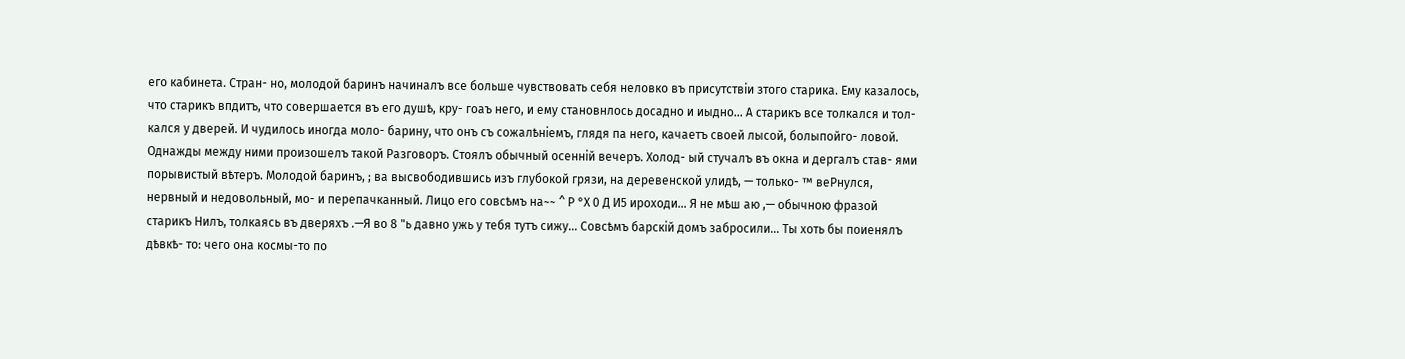его кабинета. Стран- но, молодой баринъ начиналъ все больше чувствовать себя неловко въ присутствіи зтого старика. Ему казалось, что старикъ впдитъ, что совершается въ его душѣ, кру- гоаъ него, и ему становнлось досадно и иыдно... А старикъ все толкался и тол- кался у дверей. И чудилось иногда моло- барину, что онъ съ сожалѣніемъ, глядя па него, качаетъ своей лысой, болыпойго- ловой. Однажды между ними произошелъ такой Разговоръ. Стоялъ обычный осенній вечеръ. Холод- ый стучалъ въ окна и дергалъ став- ями порывистый вѣтеръ. Молодой баринъ, ; ва высвободившись изъ глубокой грязи, на деревенской улидѣ, — только- ™ веРнулся, нервный и недовольный, мо- и перепачканный. Лицо его совсѣмъ на~~ ^ Р °Х 0 Д И5 ироходи... Я не мѣш аю ,— обычною фразой старикъ Нилъ, толкаясь въ дверяхъ .—Я во 8 "ь давно ужь у тебя тутъ сижу... Совсѣмъ барскій домъ забросили... Ты хоть бы поиенялъ дѣвкѣ- то: чего она космы-то по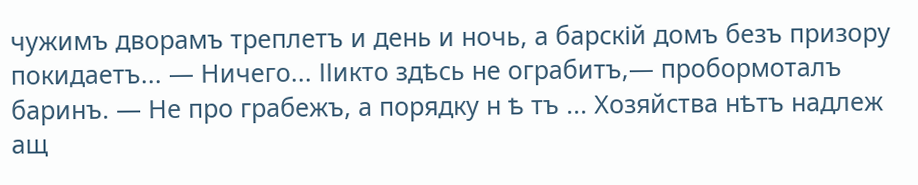чужимъ дворамъ треплетъ и день и ночь, а барскій домъ безъ призору покидаетъ... — Ничего... ІІикто здѣсь не ограбитъ,— пробормоталъ баринъ. — Не про грабежъ, а порядку н ѣ тъ ... Хозяйства нѣтъ надлеж ащ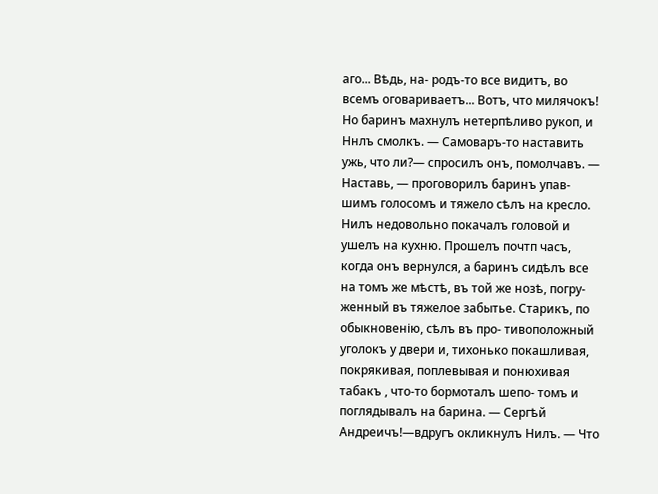аго... Вѣдь, на- родъ-то все видитъ, во всемъ оговариваетъ... Вотъ, что милячокъ! Но баринъ махнулъ нетерпѣливо рукоп, и Ннлъ смолкъ. — Самоваръ-то наставить ужь, что ли?— спросилъ онъ, помолчавъ. — Наставь, — проговорилъ баринъ упав- шимъ голосомъ и тяжело сѣлъ на кресло. Нилъ недовольно покачалъ головой и ушелъ на кухню. Прошелъ почтп часъ, когда онъ вернулся, а баринъ сидѣлъ все на томъ же мѣстѣ, въ той же нозѣ, погру- женный въ тяжелое забытье. Старикъ, по обыкновенію, сѣлъ въ про- тивоположный уголокъ у двери и, тихонько покашливая, покрякивая, поплевывая и понюхивая табакъ , что-то бормоталъ шепо- томъ и поглядывалъ на барина. — Сергѣй Андреичъ!—вдругъ окликнулъ Нилъ. — Что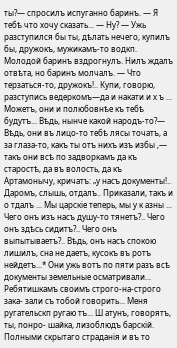ты?— спросилъ испуганно баринъ. — Я тебѣ что хочу сказать... — Ну? — Ужь разступился бы ты, дѣлать нечего, купилъ бы, дружокъ, мужикамъ-то водкп. Молодой баринъ вздрогнулъ. Нилъ ждалъ отвѣта, но баринъ молчалъ. — Что терзаться-то, дружокъ!.. Купи, говорю, разступись ведеркомъ—да и накати и х ъ ... Можетъ, они и полюбовнѣе къ тебѣ будутъ... Вѣдь, нынче какой народъ-то?— Вѣдь, они въ лицо-то тебѣ лясы точатъ, а за глаза-то, какъ ты отъ нихъ изъ избы ,— такъ они всѣ по задворкамъ да къ старостѣ, да въ волость, да къ Артамонычу, кричатъ: „у насъ документы!.. Даромъ, слышь, отдалъ.. Приказали, такъ и о тдалъ ... Мы царскіе теперь, мы у к азны ... Чего онъ изъ насъ душу-то тянетъ?.. Чего онъ здѣсь сидитъ?.. Чего онъ выпытываетъ?.. Вѣдь, онъ насъ спокою лишилъ, сна не даетъ, кусокъ въ ротъ нейдетъ...* Они ужь вотъ по пяти разъ всѣ документы земельные осматривали... Ребятишкамъ своимъ строго-на-строго зака- зали съ тобой говорить... Меня ругательскп ругаю тъ... Ш атунъ, говорятъ, ты, понро- шайка, лизоблюдъ барскій. Полными скрытаго страданія и въ то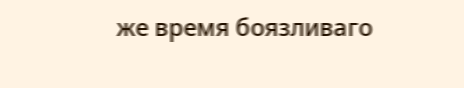же время боязливаго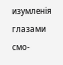изумленія глазами смо-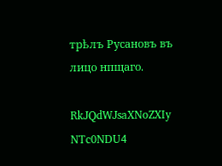трѣлъ Русановъ въ лицо нпщаго.

RkJQdWJsaXNoZXIy NTc0NDU4